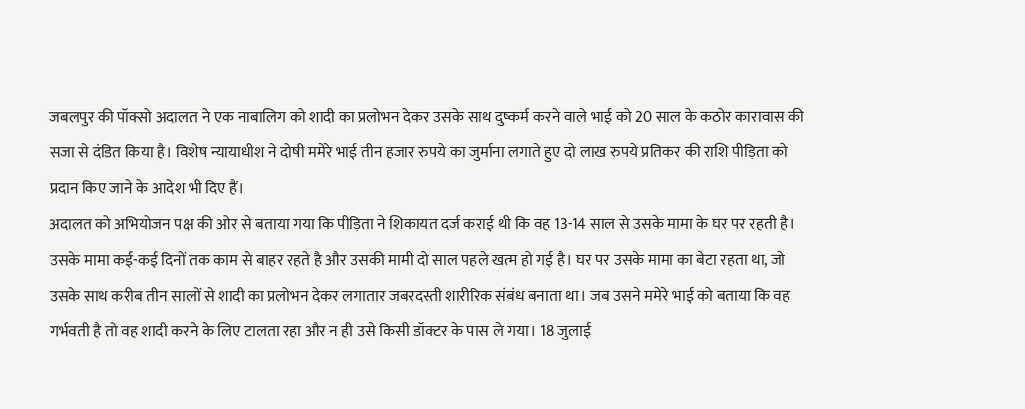जबलपुर की पॉक्सो अदालत ने एक नाबालिग को शादी का प्रलोभन देकर उसके साथ दुष्कर्म करने वाले भाई को 20 साल के कठोर कारावास की सजा से दंडित किया है। विशेष न्यायाधीश ने दोषी ममेरे भाई तीन हजार रुपये का जुर्माना लगाते हुए दो लाख रुपये प्रतिकर की राशि पीड़िता को प्रदान किए जाने के आदेश भी दिए हैं।
अदालत को अभियोजन पक्ष की ओर से बताया गया कि पीड़िता ने शिकायत दर्ज कराई थी कि वह 13-14 साल से उसके मामा के घर पर रहती है। उसके मामा कई-कई दिनों तक काम से बाहर रहते है और उसकी मामी दो साल पहले खत्म हो गई है। घर पर उसके मामा का बेटा रहता था, जो उसके साथ करीब तीन सालों से शादी का प्रलोभन देकर लगातार जबरदस्ती शारीरिक संबंध बनाता था। जब उसने ममेरे भाई को बताया कि वह गर्भवती है तो वह शादी करने के लिए टालता रहा और न ही उसे किसी डॉक्टर के पास ले गया। 18 जुलाई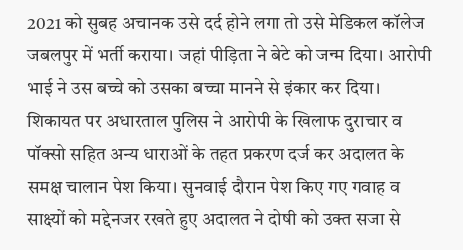2021 को सुबह अचानक उसे दर्द होने लगा तो उसे मेडिकल कॉलेज जबलपुर में भर्ती कराया। जहां पीड़िता ने बेटे को जन्म दिया। आरोपी भाई ने उस बच्चे को उसका बच्चा मानने से इंकार कर दिया। शिकायत पर अधारताल पुलिस ने आरोपी के खिलाफ दुराचार व पॉक्सो सहित अन्य धाराओं के तहत प्रकरण दर्ज कर अदालत के समक्ष चालान पेश किया। सुनवाई दौरान पेश किए गए गवाह व साक्ष्यों को मद्देनजर रखते हुए अदालत ने दोषी को उक्त सजा से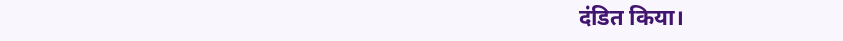दंडित किया।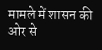मामले में शासन की ओर से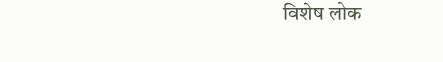विशेष लोक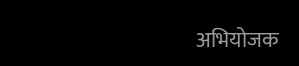अभियोजक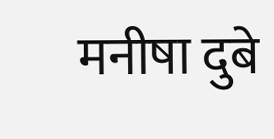मनीषा दुबे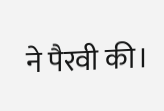ने पैरवी की।